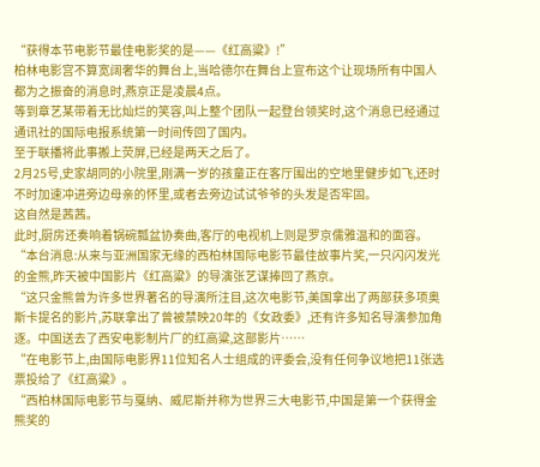“获得本节电影节最佳电影奖的是——《红高粱》!”
柏林电影宫不算宽阔奢华的舞台上,当哈德尔在舞台上宣布这个让现场所有中国人都为之振奋的消息时,燕京正是凌晨4点。
等到章艺某带着无比灿烂的笑容,叫上整个团队一起登台领奖时,这个消息已经通过通讯社的国际电报系统第一时间传回了国内。
至于联播将此事搬上荧屏,已经是两天之后了。
2月25号,史家胡同的小院里,刚满一岁的孩童正在客厅围出的空地里健步如飞,还时不时加速冲进旁边母亲的怀里,或者去旁边试试爷爷的头发是否牢固。
这自然是茜茜。
此时,厨房还奏响着锅碗瓢盆协奏曲,客厅的电视机上则是罗京儒雅温和的面容。
“本台消息:从来与亚洲国家无缘的西柏林国际电影节最佳故事片奖,一只闪闪发光的金熊,昨天被中国影片《红高粱》的导演张艺谋捧回了燕京。
“这只金熊曾为许多世界著名的导演所注目,这次电影节,美国拿出了两部获多项奥斯卡提名的影片,苏联拿出了曾被禁映20年的《女政委》,还有许多知名导演参加角逐。中国送去了西安电影制片厂的红高粱,这部影片……
“在电影节上,由国际电影界11位知名人士组成的评委会,没有任何争议地把11张选票投给了《红高粱》。
“西柏林国际电影节与戛纳、威尼斯并称为世界三大电影节,中国是第一个获得金熊奖的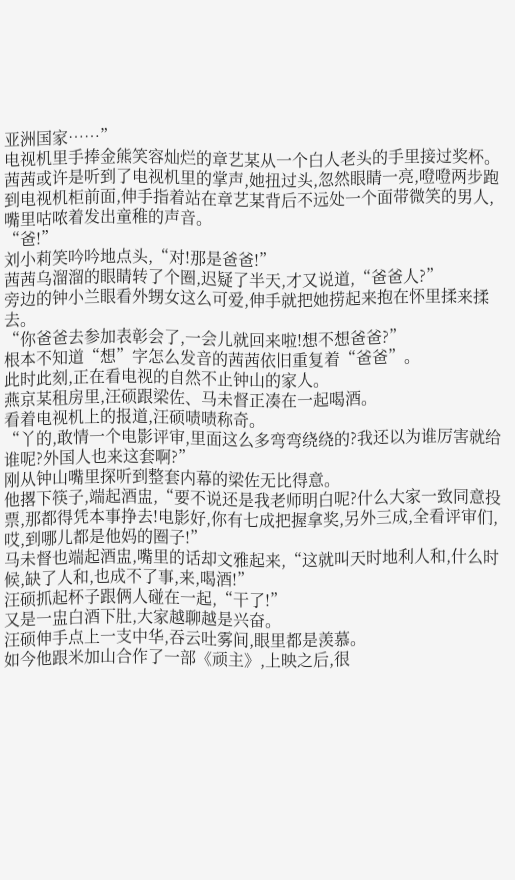亚洲国家……”
电视机里手捧金熊笑容灿烂的章艺某从一个白人老头的手里接过奖杯。
茜茜或许是听到了电视机里的掌声,她扭过头,忽然眼睛一亮,噔噔两步跑到电视机柜前面,伸手指着站在章艺某背后不远处一个面带微笑的男人,嘴里咕哝着发出童稚的声音。
“爸!”
刘小莉笑吟吟地点头,“对!那是爸爸!”
茜茜乌溜溜的眼睛转了个圈,迟疑了半天,才又说道,“爸爸人?”
旁边的钟小兰眼看外甥女这么可爱,伸手就把她捞起来抱在怀里揉来揉去。
“你爸爸去参加表彰会了,一会儿就回来啦!想不想爸爸?”
根本不知道“想”字怎么发音的茜茜依旧重复着“爸爸”。
此时此刻,正在看电视的自然不止钟山的家人。
燕京某租房里,汪硕跟梁佐、马未督正凑在一起喝酒。
看着电视机上的报道,汪硕啧啧称奇。
“丫的,敢情一个电影评审,里面这么多弯弯绕绕的?我还以为谁厉害就给谁呢?外国人也来这套啊?”
刚从钟山嘴里探听到整套内幕的梁佐无比得意。
他撂下筷子,端起酒盅,“要不说还是我老师明白呢?什么大家一致同意投票,那都得凭本事挣去!电影好,你有七成把握拿奖,另外三成,全看评审们,哎,到哪儿都是他妈的圈子!”
马未督也端起酒盅,嘴里的话却文雅起来,“这就叫天时地利人和,什么时候,缺了人和,也成不了事,来,喝酒!”
汪硕抓起杯子跟俩人碰在一起,“干了!”
又是一盅白酒下肚,大家越聊越是兴奋。
汪硕伸手点上一支中华,吞云吐雾间,眼里都是羡慕。
如今他跟米加山合作了一部《顽主》,上映之后,很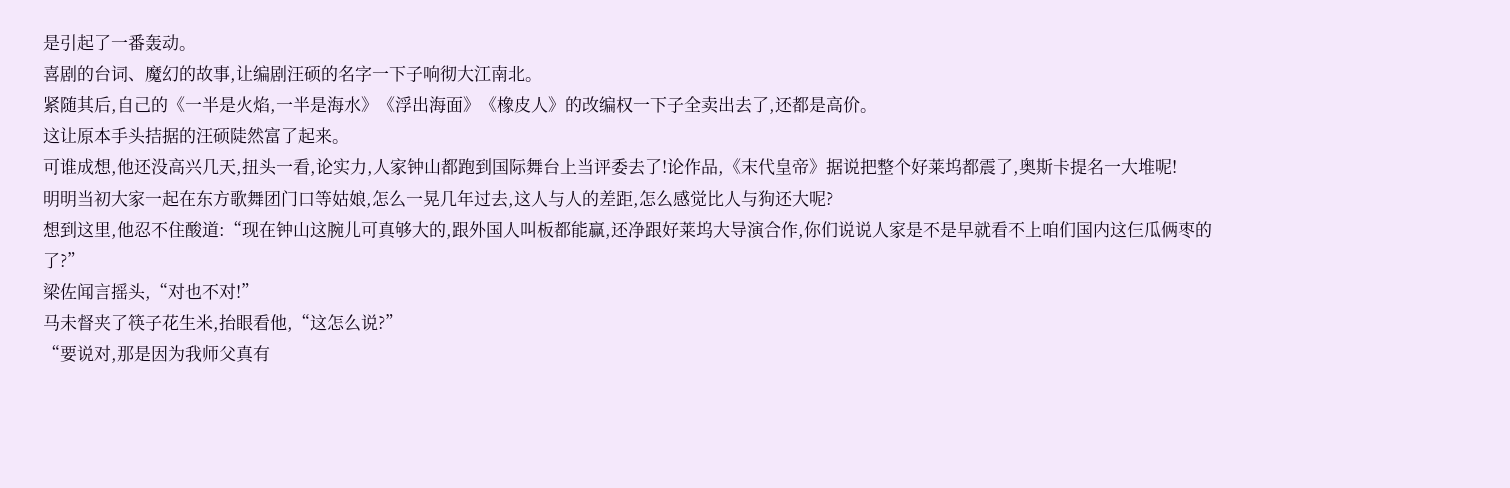是引起了一番轰动。
喜剧的台词、魔幻的故事,让编剧汪硕的名字一下子响彻大江南北。
紧随其后,自己的《一半是火焰,一半是海水》《浮出海面》《橡皮人》的改编权一下子全卖出去了,还都是高价。
这让原本手头拮据的汪硕陡然富了起来。
可谁成想,他还没高兴几天,扭头一看,论实力,人家钟山都跑到国际舞台上当评委去了!论作品,《末代皇帝》据说把整个好莱坞都震了,奥斯卡提名一大堆呢!
明明当初大家一起在东方歌舞团门口等姑娘,怎么一晃几年过去,这人与人的差距,怎么感觉比人与狗还大呢?
想到这里,他忍不住酸道:“现在钟山这腕儿可真够大的,跟外国人叫板都能赢,还净跟好莱坞大导演合作,你们说说人家是不是早就看不上咱们国内这仨瓜俩枣的了?”
梁佐闻言摇头,“对也不对!”
马未督夹了筷子花生米,抬眼看他,“这怎么说?”
“要说对,那是因为我师父真有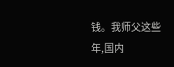钱。我师父这些年,国内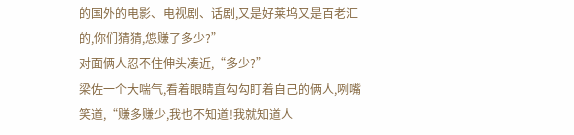的国外的电影、电视剧、话剧,又是好莱坞又是百老汇的,你们猜猜,怹赚了多少?”
对面俩人忍不住伸头凑近,“多少?”
梁佐一个大喘气,看着眼睛直勾勾盯着自己的俩人,咧嘴笑道,“赚多赚少,我也不知道!我就知道人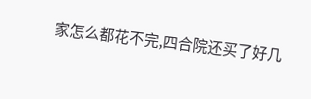家怎么都花不完,四合院还买了好几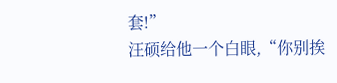套!”
汪硕给他一个白眼,“你别挨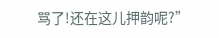骂了!还在这儿押韵呢?”